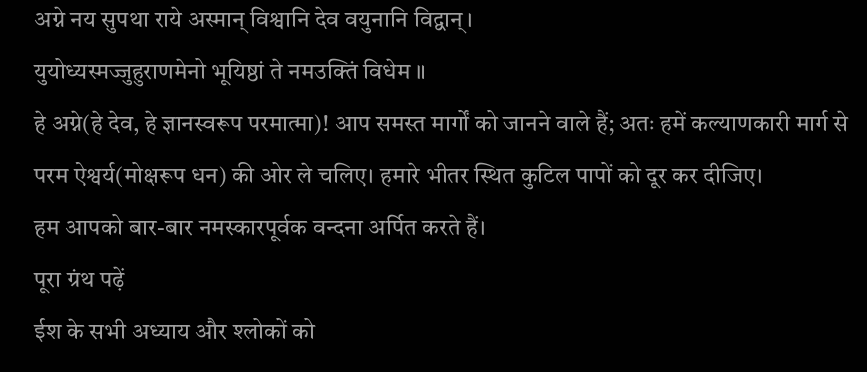अग्ने नय सुपथा राये अस्मान् विश्वानि देव वयुनानि विद्वान्।
युयोध्यस्मज्जुहुराणमेनो भूयिष्ठां ते नमउक्तिं विधेम ॥
हे अग्ने(हे देव, हे ज्ञानस्वरूप परमात्मा)! आप समस्त मार्गों को जानने वाले हैं; अतः हमें कल्याणकारी मार्ग से परम ऐश्वर्य(मोक्षरूप धन) की ओर ले चलिए। हमारे भीतर स्थित कुटिल पापों को दूर कर दीजिए।
हम आपको बार-बार नमस्कारपूर्वक वन्दना अर्पित करते हैं।
पूरा ग्रंथ पढ़ें
ईश के सभी अध्याय और श्लोकों को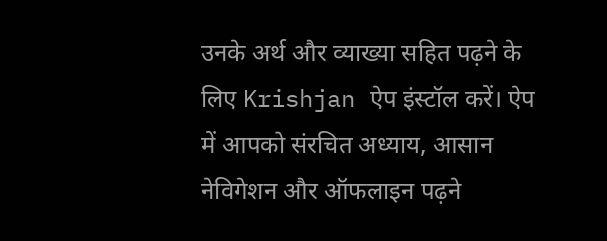उनके अर्थ और व्याख्या सहित पढ़ने के लिए Krishjan ऐप इंस्टॉल करें। ऐप में आपको संरचित अध्याय, आसान नेविगेशन और ऑफलाइन पढ़ने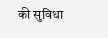की सुविधा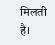मिलती है।